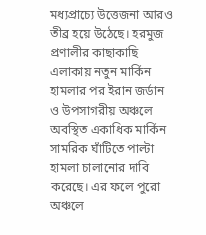মধ্যপ্রাচ্যে উত্তেজনা আরও তীব্র হয়ে উঠেছে। হরমুজ প্রণালীর কাছাকাছি এলাকায় নতুন মার্কিন হামলার পর ইরান জর্ডান ও উপসাগরীয় অঞ্চলে অবস্থিত একাধিক মার্কিন সামরিক ঘাঁটিতে পাল্টা হামলা চালানোর দাবি করেছে। এর ফলে পুরো অঞ্চলে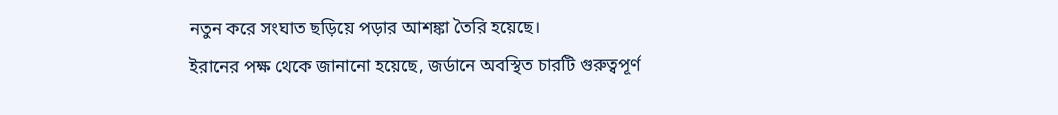নতুন করে সংঘাত ছড়িয়ে পড়ার আশঙ্কা তৈরি হয়েছে।
ইরানের পক্ষ থেকে জানানো হয়েছে, জর্ডানে অবস্থিত চারটি গুরুত্বপূর্ণ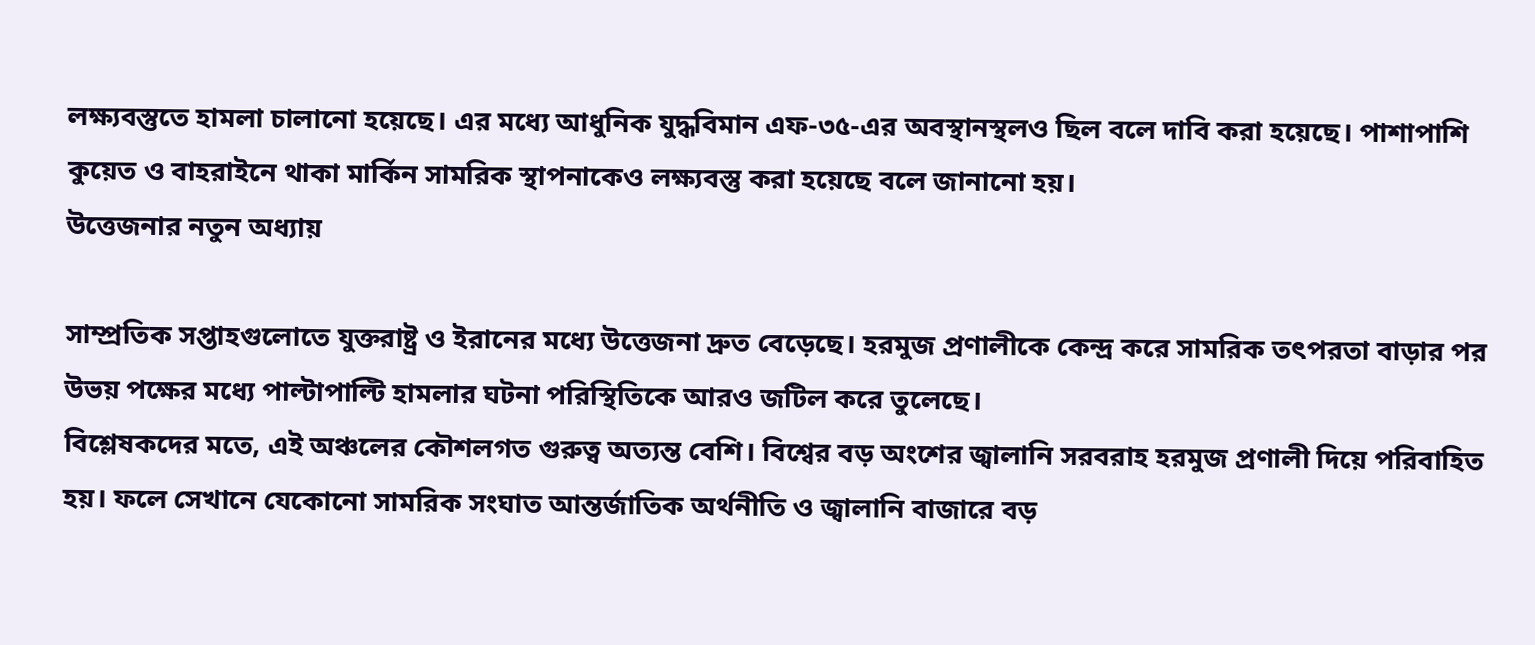লক্ষ্যবস্তুতে হামলা চালানো হয়েছে। এর মধ্যে আধুনিক যুদ্ধবিমান এফ-৩৫-এর অবস্থানস্থলও ছিল বলে দাবি করা হয়েছে। পাশাপাশি কুয়েত ও বাহরাইনে থাকা মার্কিন সামরিক স্থাপনাকেও লক্ষ্যবস্তু করা হয়েছে বলে জানানো হয়।
উত্তেজনার নতুন অধ্যায়

সাম্প্রতিক সপ্তাহগুলোতে যুক্তরাষ্ট্র ও ইরানের মধ্যে উত্তেজনা দ্রুত বেড়েছে। হরমুজ প্রণালীকে কেন্দ্র করে সামরিক তৎপরতা বাড়ার পর উভয় পক্ষের মধ্যে পাল্টাপাল্টি হামলার ঘটনা পরিস্থিতিকে আরও জটিল করে তুলেছে।
বিশ্লেষকদের মতে, এই অঞ্চলের কৌশলগত গুরুত্ব অত্যন্ত বেশি। বিশ্বের বড় অংশের জ্বালানি সরবরাহ হরমুজ প্রণালী দিয়ে পরিবাহিত হয়। ফলে সেখানে যেকোনো সামরিক সংঘাত আন্তর্জাতিক অর্থনীতি ও জ্বালানি বাজারে বড়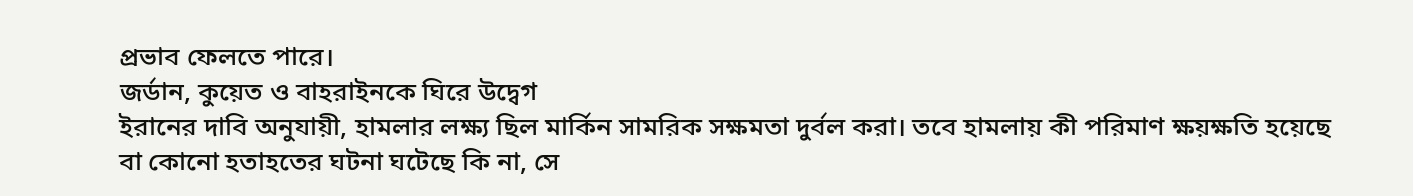প্রভাব ফেলতে পারে।
জর্ডান, কুয়েত ও বাহরাইনকে ঘিরে উদ্বেগ
ইরানের দাবি অনুযায়ী, হামলার লক্ষ্য ছিল মার্কিন সামরিক সক্ষমতা দুর্বল করা। তবে হামলায় কী পরিমাণ ক্ষয়ক্ষতি হয়েছে বা কোনো হতাহতের ঘটনা ঘটেছে কি না, সে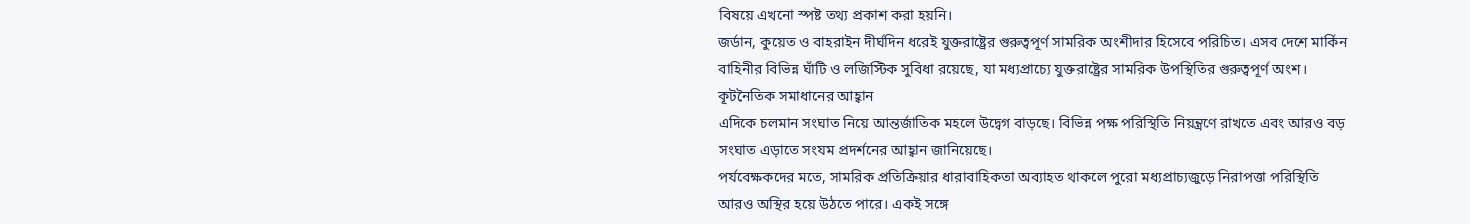বিষয়ে এখনো স্পষ্ট তথ্য প্রকাশ করা হয়নি।
জর্ডান, কুয়েত ও বাহরাইন দীর্ঘদিন ধরেই যুক্তরাষ্ট্রের গুরুত্বপূর্ণ সামরিক অংশীদার হিসেবে পরিচিত। এসব দেশে মার্কিন বাহিনীর বিভিন্ন ঘাঁটি ও লজিস্টিক সুবিধা রয়েছে, যা মধ্যপ্রাচ্যে যুক্তরাষ্ট্রের সামরিক উপস্থিতির গুরুত্বপূর্ণ অংশ।
কূটনৈতিক সমাধানের আহ্বান
এদিকে চলমান সংঘাত নিয়ে আন্তর্জাতিক মহলে উদ্বেগ বাড়ছে। বিভিন্ন পক্ষ পরিস্থিতি নিয়ন্ত্রণে রাখতে এবং আরও বড় সংঘাত এড়াতে সংযম প্রদর্শনের আহ্বান জানিয়েছে।
পর্যবেক্ষকদের মতে, সামরিক প্রতিক্রিয়ার ধারাবাহিকতা অব্যাহত থাকলে পুরো মধ্যপ্রাচ্যজুড়ে নিরাপত্তা পরিস্থিতি আরও অস্থির হয়ে উঠতে পারে। একই সঙ্গে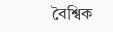বৈশ্বিক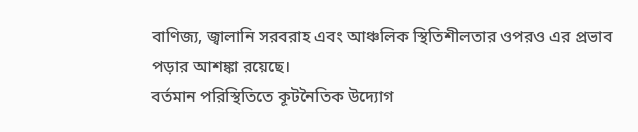বাণিজ্য, জ্বালানি সরবরাহ এবং আঞ্চলিক স্থিতিশীলতার ওপরও এর প্রভাব পড়ার আশঙ্কা রয়েছে।
বর্তমান পরিস্থিতিতে কূটনৈতিক উদ্যোগ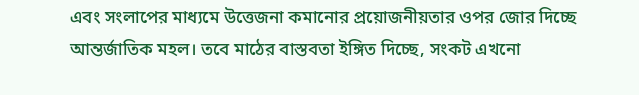এবং সংলাপের মাধ্যমে উত্তেজনা কমানোর প্রয়োজনীয়তার ওপর জোর দিচ্ছে আন্তর্জাতিক মহল। তবে মাঠের বাস্তবতা ইঙ্গিত দিচ্ছে, সংকট এখনো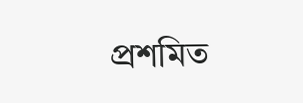প্রশমিত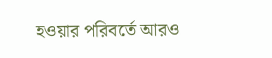হওয়ার পরিবর্তে আরও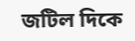জটিল দিকে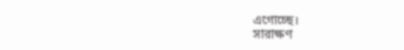এগোচ্ছে।
সারাক্ষণ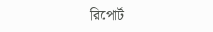রিপোর্ট